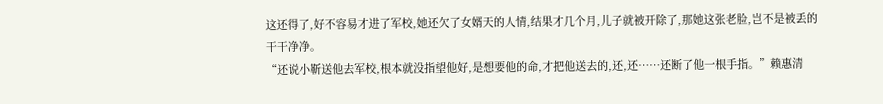这还得了,好不容易才进了军校,她还欠了女婿天的人情,结果才几个月,儿子就被开除了,那她这张老脸,岂不是被丢的干干净净。
“还说小靳送他去军校,根本就没指望他好,是想要他的命,才把他送去的,还,还……还断了他一根手指。”赖惠清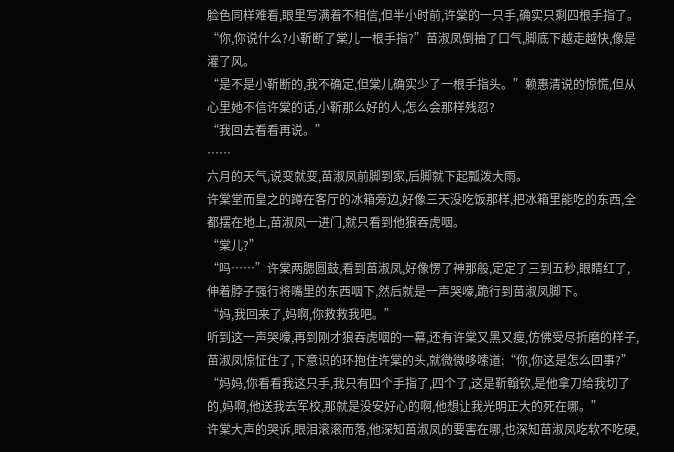脸色同样难看,眼里写满着不相信,但半小时前,许棠的一只手,确实只剩四根手指了。
“你,你说什么?小靳断了棠儿一根手指?”苗淑凤倒抽了口气,脚底下越走越快,像是灌了风。
“是不是小靳断的,我不确定,但棠儿确实少了一根手指头。”赖惠清说的惊慌,但从心里她不信许棠的话,小靳那么好的人,怎么会那样残忍?
“我回去看看再说。”
……
六月的天气,说变就变,苗淑凤前脚到家,后脚就下起瓢泼大雨。
许棠堂而皇之的蹲在客厅的冰箱旁边,好像三天没吃饭那样,把冰箱里能吃的东西,全都摆在地上,苗淑凤一进门,就只看到他狼吞虎咽。
“棠儿?”
“吗……”许棠两腮圆鼓,看到苗淑凤,好像愣了神那般,定定了三到五秒,眼睛红了,伸着脖子强行将嘴里的东西咽下,然后就是一声哭嚎,跪行到苗淑凤脚下。
“妈,我回来了,妈啊,你救救我吧。”
听到这一声哭嚎,再到刚才狼吞虎咽的一幕,还有许棠又黑又瘦,仿佛受尽折磨的样子,苗淑凤惊怔住了,下意识的环抱住许棠的头,就微微哆嗦道:“你,你这是怎么回事?”
“妈妈,你看看我这只手,我只有四个手指了,四个了,这是靳翰钦,是他拿刀给我切了的,妈啊,他送我去军校,那就是没安好心的啊,他想让我光明正大的死在哪。”
许棠大声的哭诉,眼泪滚滚而落,他深知苗淑凤的要害在哪,也深知苗淑凤吃软不吃硬,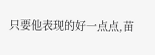只要他表现的好一点点,苗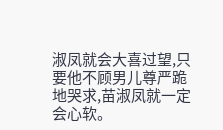淑凤就会大喜过望,只要他不顾男儿尊严跪地哭求,苗淑凤就一定会心软。